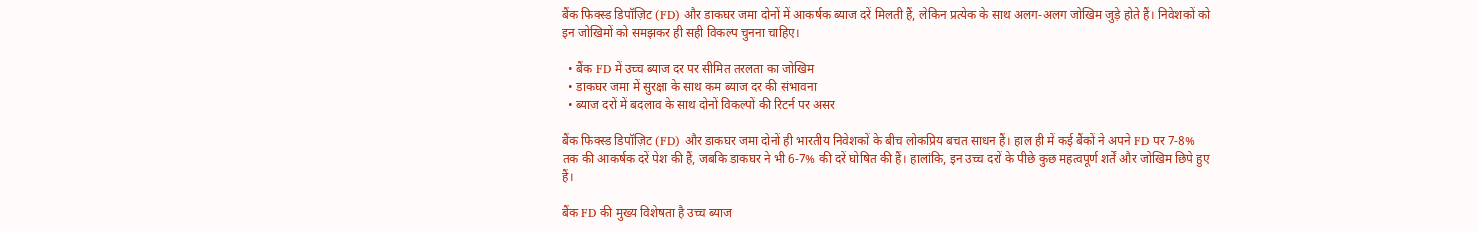बैंक फिक्स्ड डिपॉज़िट (FD) और डाकघर जमा दोनों में आकर्षक ब्याज दरें मिलती हैं, लेकिन प्रत्येक के साथ अलग‑अलग जोखिम जुड़े होते हैं। निवेशकों को इन जोखिमों को समझकर ही सही विकल्प चुनना चाहिए।

  • बैंक FD में उच्च ब्याज दर पर सीमित तरलता का जोखिम
  • डाकघर जमा में सुरक्षा के साथ कम ब्याज दर की संभावना
  • ब्याज दरों में बदलाव के साथ दोनों विकल्पों की रिटर्न पर असर

बैंक फिक्स्ड डिपॉज़िट (FD) और डाकघर जमा दोनों ही भारतीय निवेशकों के बीच लोकप्रिय बचत साधन हैं। हाल ही में कई बैंकों ने अपने FD पर 7‑8% तक की आकर्षक दरें पेश की हैं, जबकि डाकघर ने भी 6‑7% की दरें घोषित की हैं। हालांकि, इन उच्च दरों के पीछे कुछ महत्वपूर्ण शर्तें और जोखिम छिपे हुए हैं।

बैंक FD की मुख्य विशेषता है उच्च ब्याज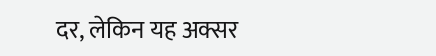दर, लेकिन यह अक्सर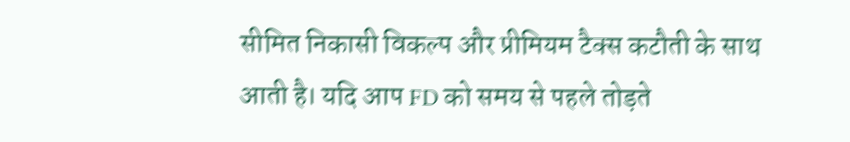सीमित निकासी विकल्प और प्रीमियम टैक्स कटौती के साथ आती है। यदि आप FD को समय से पहले तोड़ते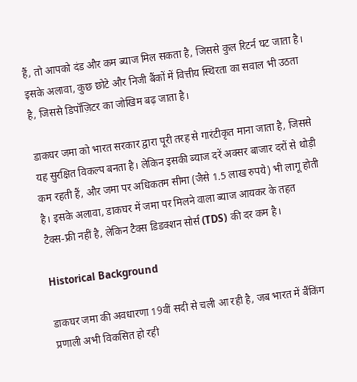हैं, तो आपको दंड और कम ब्याज मिल सकता है, जिससे कुल रिटर्न घट जाता है। इसके अलावा, कुछ छोटे और निजी बैंकों में वित्तीय स्थिरता का सवाल भी उठता है, जिससे डिपॉज़िटर का जोखिम बढ़ जाता है।

डाकघर जमा को भारत सरकार द्वारा पूरी तरह से गारंटीकृत माना जाता है, जिससे यह सुरक्षित विकल्प बनता है। लेकिन इसकी ब्याज दरें अक्सर बाजार दरों से थोड़ी कम रहती हैं, और जमा पर अधिकतम सीमा (जैसे 1.5 लाख रुपये) भी लागू होती है। इसके अलावा, डाकघर में जमा पर मिलने वाला ब्याज आयकर के तहत टैक्स‑फ्री नहीं है, लेकिन टैक्स डिडक्शन सोर्स (TDS) की दर कम है।

Historical Background

डाकघर जमा की अवधारणा 19वीं सदी से चली आ रही है, जब भारत में बैंकिंग प्रणाली अभी विकसित हो रही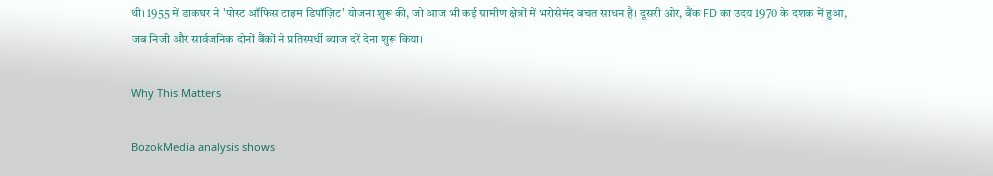थी। 1955 में डाकघर ने 'पोस्ट ऑफिस टाइम डिपॉज़िट' योजना शुरू की, जो आज भी कई ग्रामीण क्षेत्रों में भरोसेमंद बचत साधन है। दूसरी ओर, बैंक FD का उदय 1970 के दशक में हुआ, जब निजी और सार्वजनिक दोनों बैंकों ने प्रतिस्पर्धी ब्याज दरें देना शुरू किया।

Why This Matters

BozokMedia analysis shows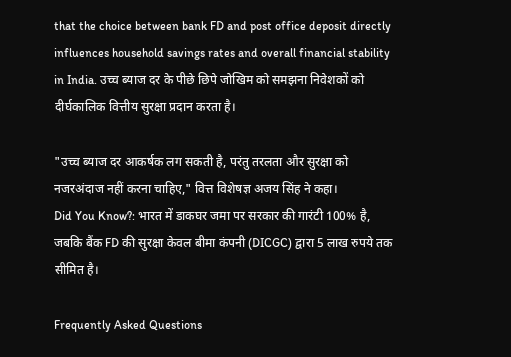that the choice between bank FD and post office deposit directly influences household savings rates and overall financial stability in India. उच्च ब्याज दर के पीछे छिपे जोखिम को समझना निवेशकों को दीर्घकालिक वित्तीय सुरक्षा प्रदान करता है।

"उच्च ब्याज दर आकर्षक लग सकती है, परंतु तरलता और सुरक्षा को नजरअंदाज नहीं करना चाहिए," वित्त विशेषज्ञ अजय सिंह ने कहा।
Did You Know?: भारत में डाकघर जमा पर सरकार की गारंटी 100% है, जबकि बैंक FD की सुरक्षा केवल बीमा कंपनी (DICGC) द्वारा 5 लाख रुपये तक सीमित है।

Frequently Asked Questions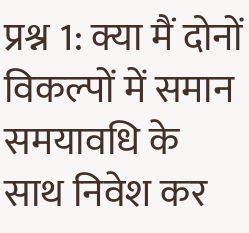प्रश्न 1: क्या मैं दोनों विकल्पों में समान समयावधि के साथ निवेश कर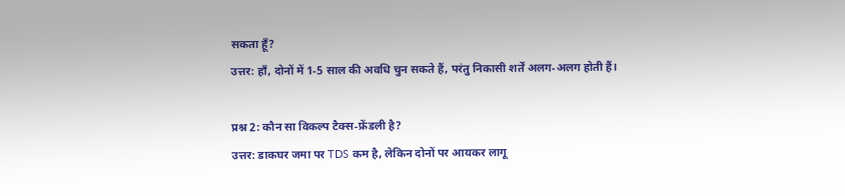सकता हूँ?
उत्तर: हाँ, दोनों में 1‑5 साल की अवधि चुन सकते हैं, परंतु निकासी शर्तें अलग‑अलग होती हैं।

प्रश्न 2: कौन सा विकल्प टैक्स‑फ्रेंडली है?
उत्तर: डाकघर जमा पर TDS कम है, लेकिन दोनों पर आयकर लागू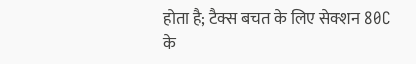होता है; टैक्स बचत के लिए सेक्शन 80C के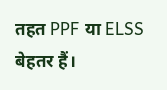तहत PPF या ELSS बेहतर हैं।